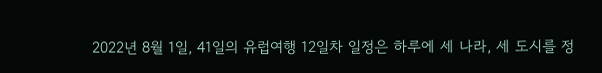2022년 8월 1일, 41일의 유럽여행 12일차 일정은 하루에 세 나라, 세 도시를 정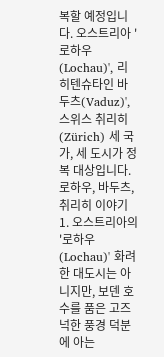복할 예정입니다. 오스트리아 '로하우(Lochau)', 리히텐슈타인 바두츠(Vaduz)', 스위스 취리히(Zürich) 세 국가, 세 도시가 정복 대상입니다.
로하우, 바두츠, 취리히 이야기 1. 오스트리아의 '로하우(Lochau)' 화려한 대도시는 아니지만, 보덴 호수를 품은 고즈넉한 풍경 덕분에 아는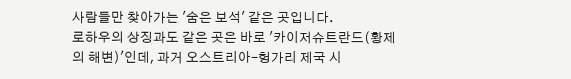사람들만 찾아가는 '숨은 보석' 같은 곳입니다.
로하우의 상징과도 같은 곳은 바로 '카이저슈트란드(황제의 해변)'인데, 과거 오스트리아-헝가리 제국 시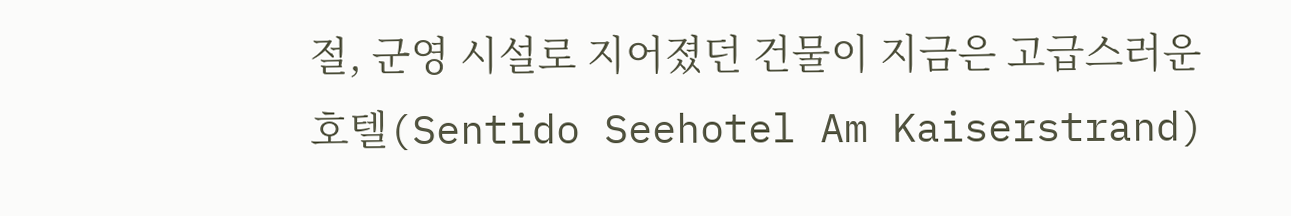절, 군영 시설로 지어졌던 건물이 지금은 고급스러운 호텔(Sentido Seehotel Am Kaiserstrand)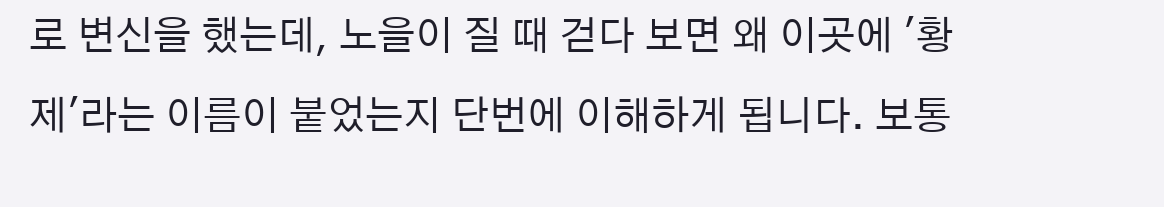로 변신을 했는데, 노을이 질 때 걷다 보면 왜 이곳에 '황제'라는 이름이 붙었는지 단번에 이해하게 됩니다. 보통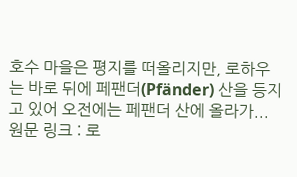호수 마을은 평지를 떠올리지만, 로하우는 바로 뒤에 페팬더(Pfänder) 산을 등지고 있어 오전에는 페팬더 산에 올라가...
원문 링크 : 로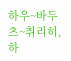하우~바두츠~취리히, 하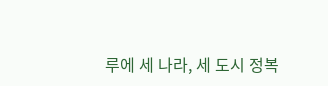루에 세 나라, 세 도시 정복